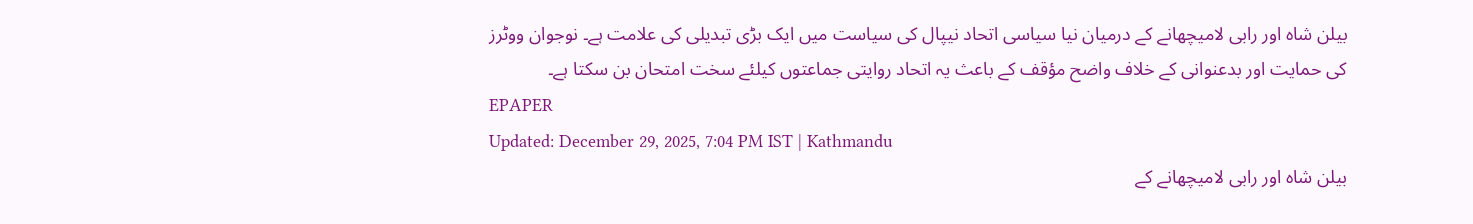بیلن شاہ اور رابی لامیچھانے کے درمیان نیا سیاسی اتحاد نیپال کی سیاست میں ایک بڑی تبدیلی کی علامت ہے۔ نوجوان ووٹرز کی حمایت اور بدعنوانی کے خلاف واضح مؤقف کے باعث یہ اتحاد روایتی جماعتوں کیلئے سخت امتحان بن سکتا ہے۔
EPAPER
Updated: December 29, 2025, 7:04 PM IST | Kathmandu
بیلن شاہ اور رابی لامیچھانے کے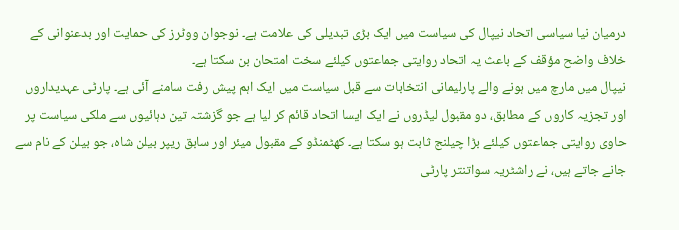درمیان نیا سیاسی اتحاد نیپال کی سیاست میں ایک بڑی تبدیلی کی علامت ہے۔ نوجوان ووٹرز کی حمایت اور بدعنوانی کے خلاف واضح مؤقف کے باعث یہ اتحاد روایتی جماعتوں کیلئے سخت امتحان بن سکتا ہے۔
نیپال میں مارچ میں ہونے والے پارلیمانی انتخابات سے قبل سیاست میں ایک اہم پیش رفت سامنے آئی ہے۔ پارٹی عہدیداروں اور تجزیہ کاروں کے مطابق، دو مقبول لیڈروں نے ایک ایسا اتحاد قائم کر لیا ہے جو گزشتہ تین دہائیوں سے ملکی سیاست پر حاوی روایتی جماعتوں کیلئے بڑا چیلنج ثابت ہو سکتا ہے۔ کھٹمنڈو کے مقبول میئر اور سابق ریپر بیلن شاہ، جو بیلن کے نام سے جانے جاتے ہیں، نے راشٹریہ سواتنتر پارٹی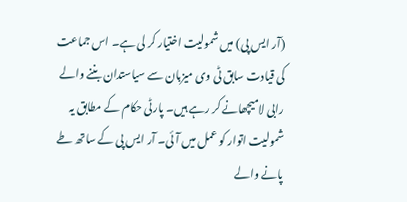(آر ایس پی) میں شمولیت اختیار کر لی ہے۔ اس جماعت کی قیادت سابق ٹی وی میزبان سے سیاستدان بننے والے رابی لامیچھانے کر رہے ہیں۔ پارٹی حکام کے مطابق یہ شمولیت اتوار کو عمل میں آئی۔ آر ایس پی کے ساتھ طے پانے والے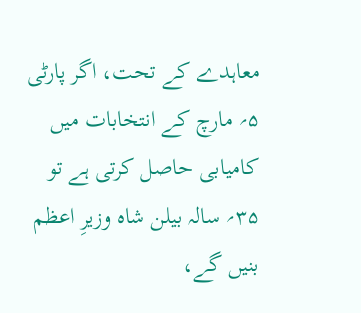معاہدے کے تحت، اگر پارٹی ۵؍ مارچ کے انتخابات میں کامیابی حاصل کرتی ہے تو ۳۵؍ سالہ بیلن شاہ وزیرِ اعظم بنیں گے،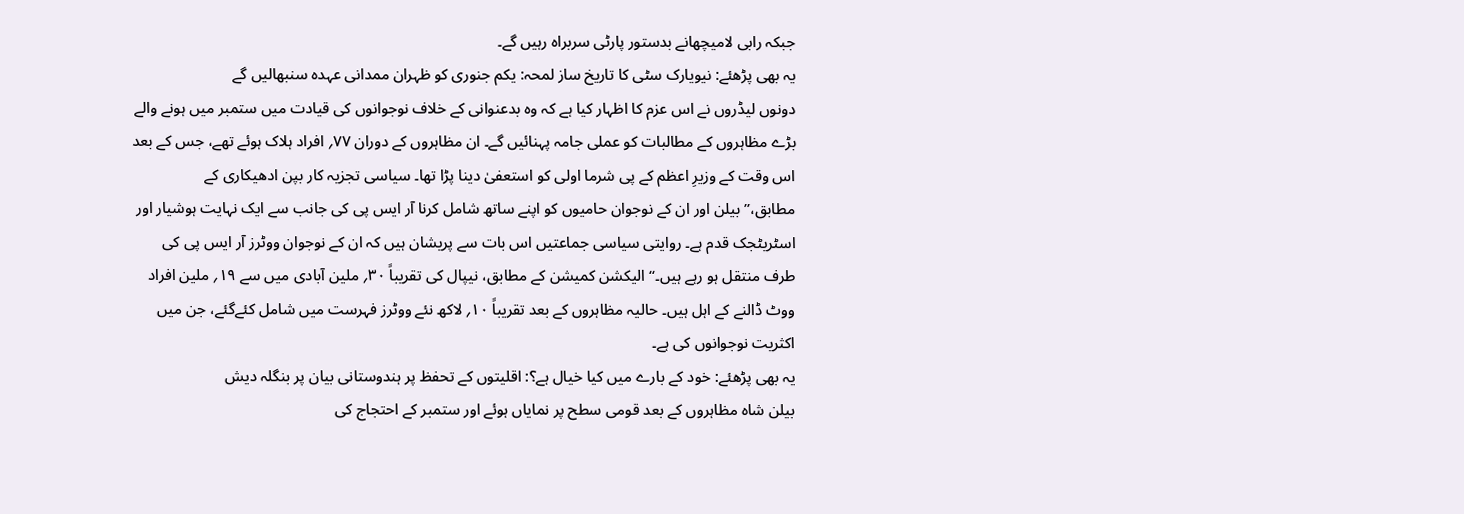جبکہ رابی لامیچھانے بدستور پارٹی سربراہ رہیں گے۔
یہ بھی پڑھئے: نیویارک سٹی کا تاریخ ساز لمحہ: یکم جنوری کو ظہران ممدانی عہدہ سنبھالیں گے
دونوں لیڈروں نے اس عزم کا اظہار کیا ہے کہ وہ بدعنوانی کے خلاف نوجوانوں کی قیادت میں ستمبر میں ہونے والے بڑے مظاہروں کے مطالبات کو عملی جامہ پہنائیں گے۔ ان مظاہروں کے دوران ۷۷؍ افراد ہلاک ہوئے تھے، جس کے بعد اس وقت کے وزیرِ اعظم کے پی شرما اولی کو استعفیٰ دینا پڑا تھا۔ سیاسی تجزیہ کار بپن ادھیکاری کے مطابق،’’بیلن اور ان کے نوجوان حامیوں کو اپنے ساتھ شامل کرنا آر ایس پی کی جانب سے ایک نہایت ہوشیار اور اسٹریٹجک قدم ہے۔ روایتی سیاسی جماعتیں اس بات سے پریشان ہیں کہ ان کے نوجوان ووٹرز آر ایس پی کی طرف منتقل ہو رہے ہیں۔‘‘ الیکشن کمیشن کے مطابق، نیپال کی تقریباً ۳۰؍ ملین آبادی میں سے ۱۹؍ ملین افراد ووٹ ڈالنے کے اہل ہیں۔ حالیہ مظاہروں کے بعد تقریباً ۱۰؍ لاکھ نئے ووٹرز فہرست میں شامل کئےگئے، جن میں اکثریت نوجوانوں کی ہے۔
یہ بھی پڑھئے: خود کے بارے میں کیا خیال ہے؟: اقلیتوں کے تحفظ پر ہندوستانی بیان پر بنگلہ دیش
بیلن شاہ مظاہروں کے بعد قومی سطح پر نمایاں ہوئے اور ستمبر کے احتجاج کی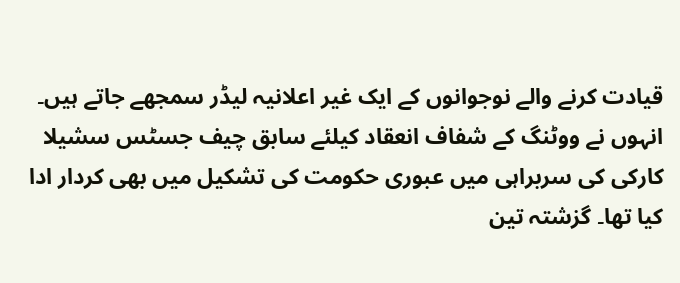قیادت کرنے والے نوجوانوں کے ایک غیر اعلانیہ لیڈر سمجھے جاتے ہیں۔ انہوں نے ووٹنگ کے شفاف انعقاد کیلئے سابق چیف جسٹس سشیلا کارکی کی سربراہی میں عبوری حکومت کی تشکیل میں بھی کردار ادا کیا تھا۔ گزشتہ تین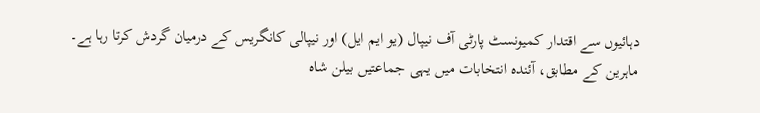دہائیوں سے اقتدار کمیونسٹ پارٹی آف نیپال (یو ایم ایل) اور نیپالی کانگریس کے درمیان گردش کرتا رہا ہے۔ ماہرین کے مطابق، آئندہ انتخابات میں یہی جماعتیں بیلن شاہ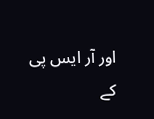اور آر ایس پی کے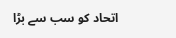اتحاد کو سب سے بڑا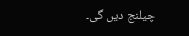چیلنج دیں گی۔